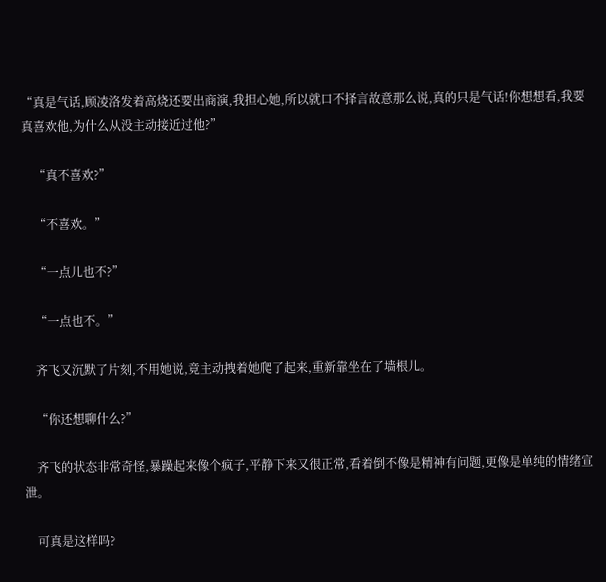“真是气话,顾凌洛发着高烧还要出商演,我担心她,所以就口不择言故意那么说,真的只是气话!你想想看,我要真喜欢他,为什么从没主动接近过他?”

    “真不喜欢?”

    “不喜欢。”

    “一点儿也不?”

    “一点也不。”

    齐飞又沉默了片刻,不用她说,竟主动拽着她爬了起来,重新靠坐在了墙根儿。

    “你还想聊什么?”

    齐飞的状态非常奇怪,暴躁起来像个疯子,平静下来又很正常,看着倒不像是精神有问题,更像是单纯的情绪宣泄。

    可真是这样吗?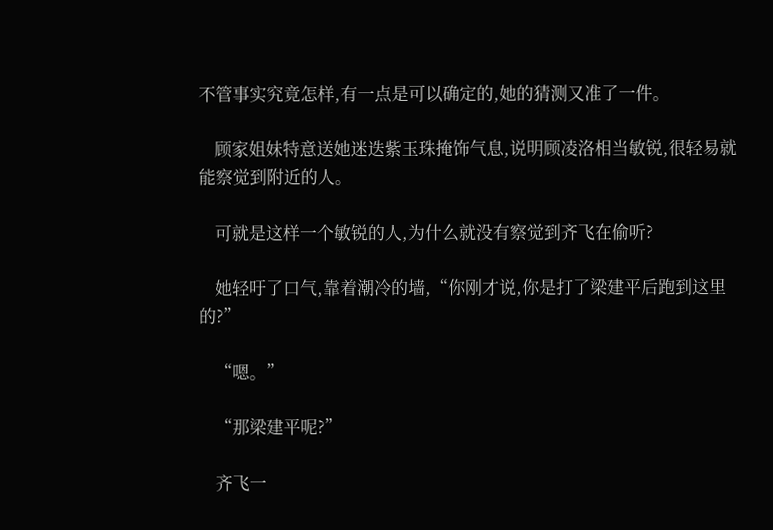不管事实究竟怎样,有一点是可以确定的,她的猜测又准了一件。

    顾家姐妹特意送她迷迭紫玉珠掩饰气息,说明顾凌洛相当敏锐,很轻易就能察觉到附近的人。

    可就是这样一个敏锐的人,为什么就没有察觉到齐飞在偷听?

    她轻吁了口气,靠着潮冷的墙,“你刚才说,你是打了梁建平后跑到这里的?”

    “嗯。”

    “那梁建平呢?”

    齐飞一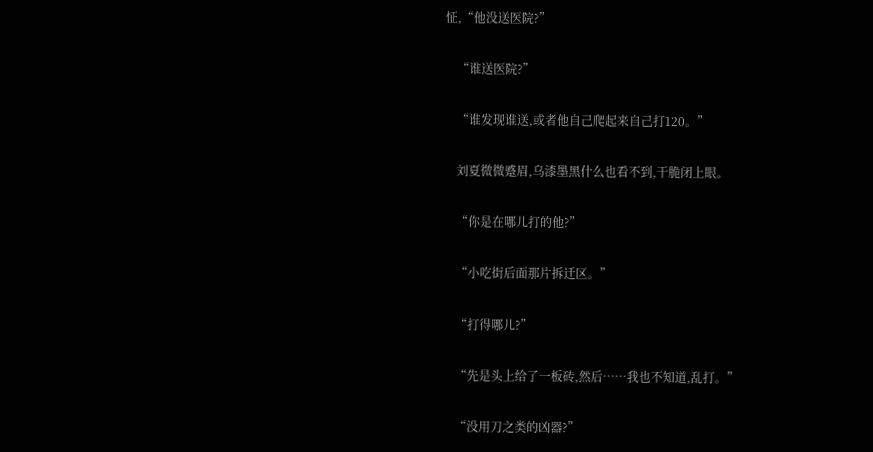怔,“他没送医院?”

    “谁送医院?”

    “谁发现谁送,或者他自己爬起来自己打120。”

    刘夏微微蹙眉,乌漆墨黑什么也看不到,干脆闭上眼。

    “你是在哪儿打的他?”

    “小吃街后面那片拆迁区。”

    “打得哪儿?”

    “先是头上给了一板砖,然后……我也不知道,乱打。”

    “没用刀之类的凶器?”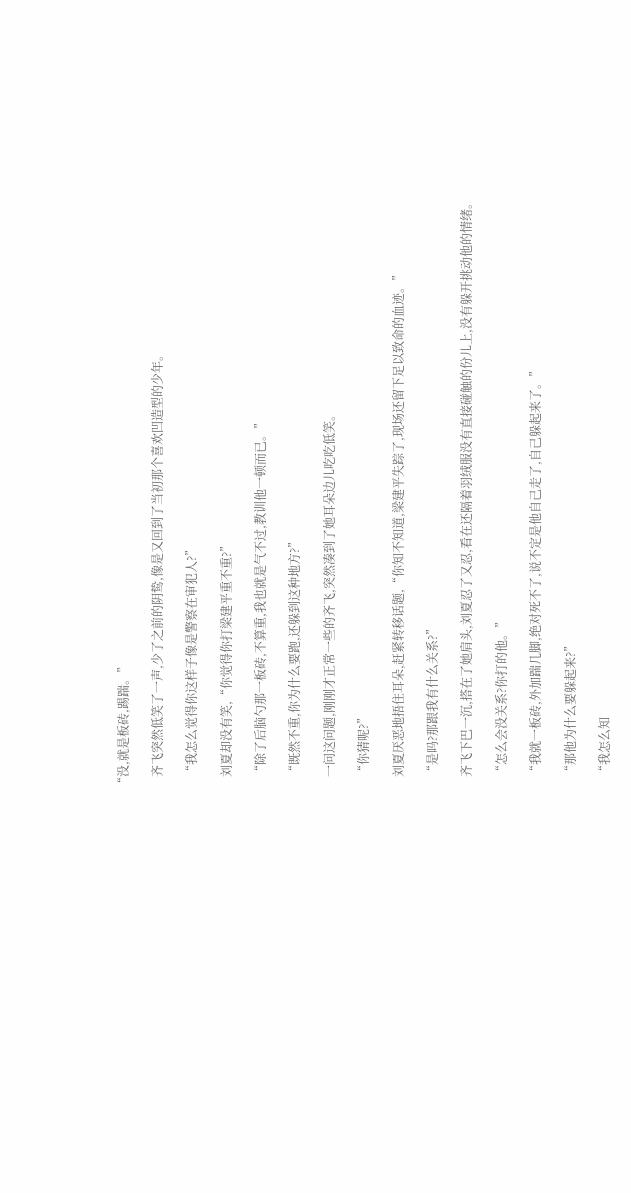“没,就是板砖,踢踹。”

    齐飞突然低笑了一声,少了之前的阴鸷,像是又回到了当初那个喜欢凹造型的少年。

    “我怎么觉得你这样子像是警察在审犯人?”

    刘夏却没有笑,“你觉得你打梁建平重不重?”

    “除了后脑勺那一板砖,不算重,我也就是气不过,教训他一顿而已。”

    “既然不重,你为什么要跑,还躲到这种地方?”

    一问这问题,刚刚才正常一些的齐飞,突然凑到了她耳朵边儿吃吃低笑。

    “你猜呢?”

    刘夏厌恶地捂住耳朵,赶紧转移话题,“你知不知道,梁建平失踪了,现场还留下足以致命的血迹。”

    “是吗?那跟我有什么关系?”

    齐飞下巴一沉,搭在了她肩头,刘夏忍了又忍,看在还隔着羽绒服没有直接碰触的份儿上,没有躲开挑动他的情绪。

    “怎么会没关系?你打的他。”

    “我就一板砖,外加踹几脚,绝对死不了,说不定是他自己走了,自己躲起来了。”

    “那他为什么要躲起来?”

    “我怎么知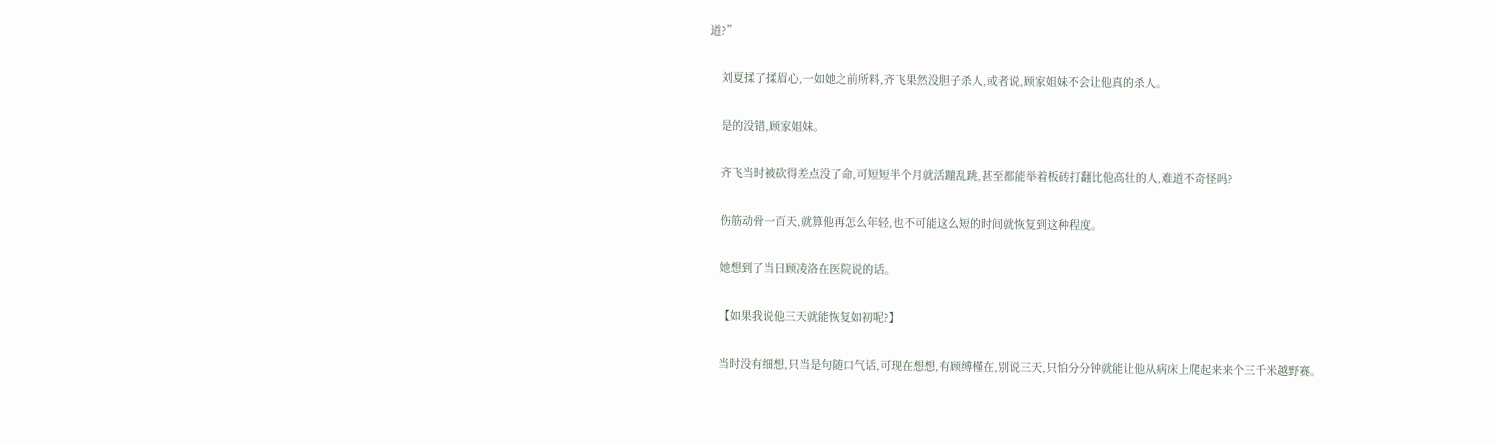道?”

    刘夏揉了揉眉心,一如她之前所料,齐飞果然没胆子杀人,或者说,顾家姐妹不会让他真的杀人。

    是的没错,顾家姐妹。

    齐飞当时被砍得差点没了命,可短短半个月就活蹦乱跳,甚至都能举着板砖打翻比他高壮的人,难道不奇怪吗?

    伤筋动骨一百天,就算他再怎么年轻,也不可能这么短的时间就恢复到这种程度。

    她想到了当日顾凌洛在医院说的话。

    【如果我说他三天就能恢复如初呢?】

    当时没有细想,只当是句随口气话,可现在想想,有顾缚槿在,别说三天,只怕分分钟就能让他从病床上爬起来来个三千米越野赛。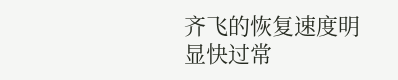齐飞的恢复速度明显快过常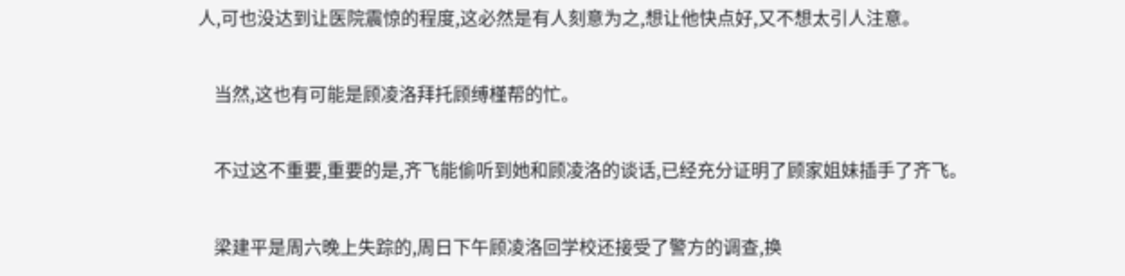人,可也没达到让医院震惊的程度,这必然是有人刻意为之,想让他快点好,又不想太引人注意。

    当然,这也有可能是顾凌洛拜托顾缚槿帮的忙。

    不过这不重要,重要的是,齐飞能偷听到她和顾凌洛的谈话,已经充分证明了顾家姐妹插手了齐飞。

    梁建平是周六晚上失踪的,周日下午顾凌洛回学校还接受了警方的调查,换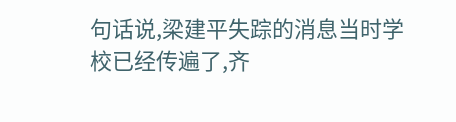句话说,梁建平失踪的消息当时学校已经传遍了,齐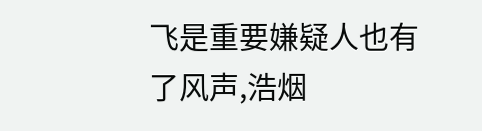飞是重要嫌疑人也有了风声,浩烟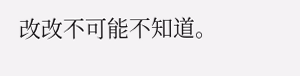改改不可能不知道。